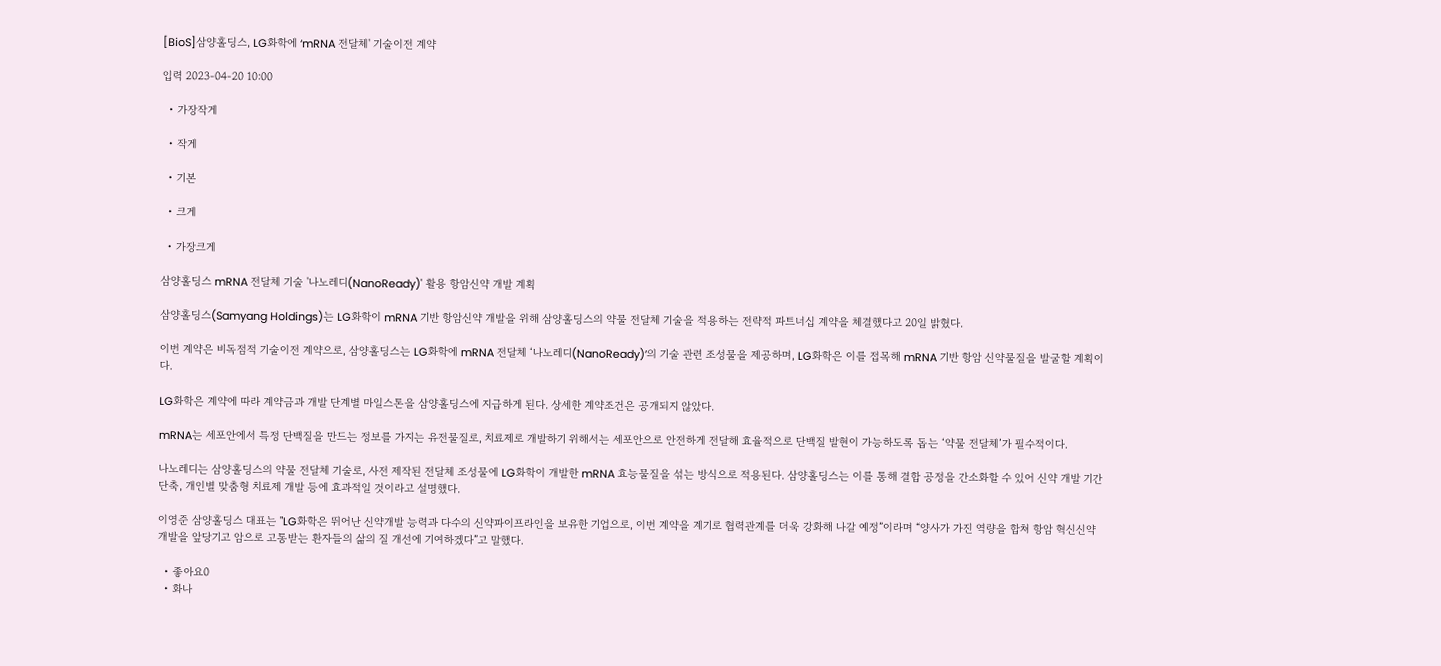[BioS]삼양홀딩스, LG화학에 ‘mRNA 전달체' 기술이전 계약

입력 2023-04-20 10:00

  • 가장작게

  • 작게

  • 기본

  • 크게

  • 가장크게

삼양홀딩스 mRNA 전달체 기술 '나노레디(NanoReady)' 활용 항암신약 개발 계획

삼양홀딩스(Samyang Holdings)는 LG화학이 mRNA 기반 항암신약 개발을 위해 삼양홀딩스의 약물 전달체 기술을 적용하는 전략적 파트너십 계약을 체결했다고 20일 밝혔다.

이번 계약은 비독점적 기술이전 계약으로, 삼양홀딩스는 LG화학에 mRNA 전달체 ‘나노레디(NanoReady)’의 기술 관련 조성물을 제공하며, LG화학은 이를 접목해 mRNA 기반 항암 신약물질을 발굴할 계획이다.

LG화학은 계약에 따라 계약금과 개발 단계별 마일스톤을 삼양홀딩스에 지급하게 된다. 상세한 계약조건은 공개되지 않았다.

mRNA는 세포안에서 특정 단백질을 만드는 정보를 가지는 유전물질로, 치료제로 개발하기 위해서는 세포안으로 안전하게 전달해 효율적으로 단백질 발현이 가능하도록 돕는 ‘약물 전달체’가 필수적이다.

나노레디는 삼양홀딩스의 약물 전달체 기술로, 사전 제작된 전달체 조성물에 LG화학이 개발한 mRNA 효능물질을 섞는 방식으로 적용된다. 삼양홀딩스는 이를 통해 결합 공정을 간소화할 수 있어 신약 개발 기간단축, 개인별 맞춤형 치료제 개발 등에 효과적일 것이라고 설명했다.

이영준 삼양홀딩스 대표는 "LG화학은 뛰어난 신약개발 능력과 다수의 신약파이프라인을 보유한 기업으로, 이번 계약을 계기로 협력관계를 더욱 강화해 나갈 예정”이라며 “양사가 가진 역량을 합쳐 항암 혁신신약 개발을 앞당기고 암으로 고통받는 환자들의 삶의 질 개선에 기여하겠다”고 말했다.

  • 좋아요0
  • 화나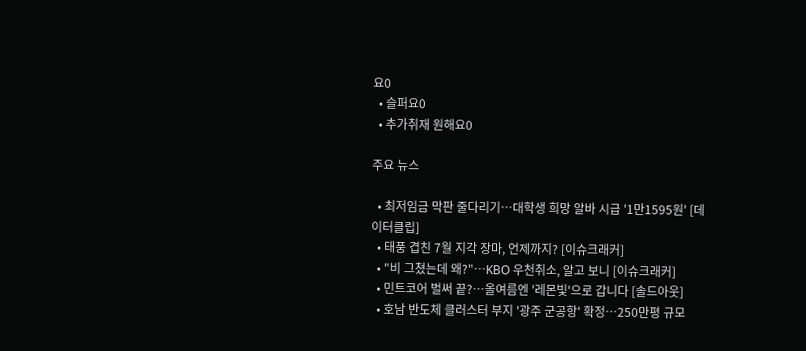요0
  • 슬퍼요0
  • 추가취재 원해요0

주요 뉴스

  • 최저임금 막판 줄다리기…대학생 희망 알바 시급 '1만1595원' [데이터클립]
  • 태풍 겹친 7월 지각 장마, 언제까지? [이슈크래커]
  • "비 그쳤는데 왜?"⋯KBO 우천취소, 알고 보니 [이슈크래커]
  • 민트코어 벌써 끝?⋯올여름엔 '레몬빛'으로 갑니다 [솔드아웃]
  • 호남 반도체 클러스터 부지 '광주 군공항' 확정…250만평 규모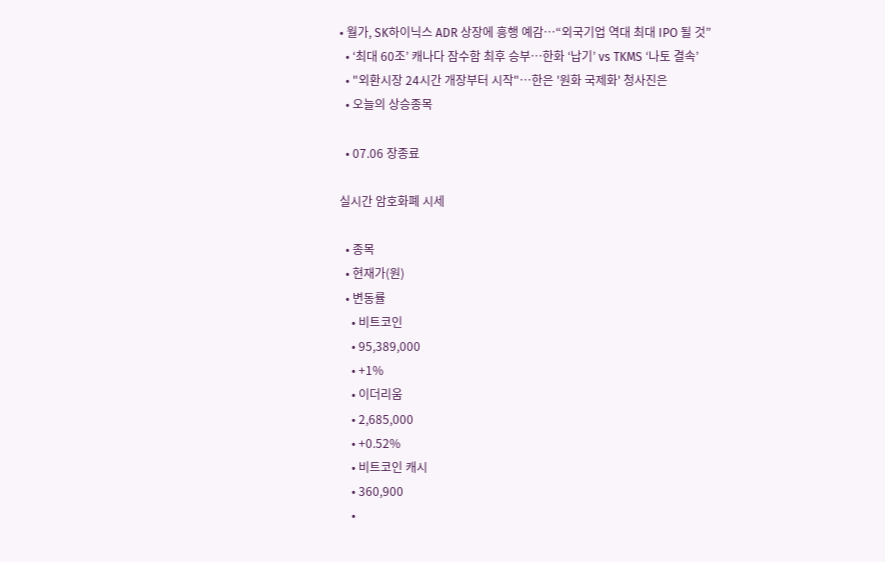• 월가, SK하이닉스 ADR 상장에 흥행 예감…“외국기업 역대 최대 IPO 될 것”
  • ‘최대 60조’ 캐나다 잠수함 최후 승부…한화 ‘납기’ vs TKMS ‘나토 결속’
  • "외환시장 24시간 개장부터 시작"⋯한은 '원화 국제화' 청사진은
  • 오늘의 상승종목

  • 07.06 장종료

실시간 암호화폐 시세

  • 종목
  • 현재가(원)
  • 변동률
    • 비트코인
    • 95,389,000
    • +1%
    • 이더리움
    • 2,685,000
    • +0.52%
    • 비트코인 캐시
    • 360,900
    •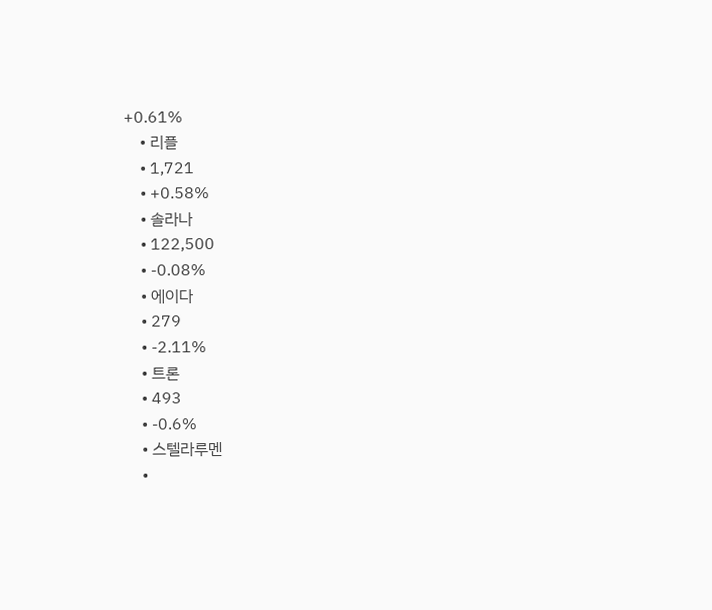+0.61%
    • 리플
    • 1,721
    • +0.58%
    • 솔라나
    • 122,500
    • -0.08%
    • 에이다
    • 279
    • -2.11%
    • 트론
    • 493
    • -0.6%
    • 스텔라루멘
    •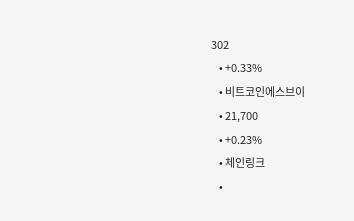302
    • +0.33%
    • 비트코인에스브이
    • 21,700
    • +0.23%
    • 체인링크
    •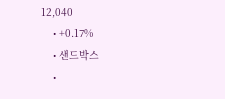12,040
    • +0.17%
    • 샌드박스
    •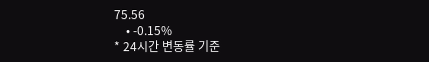75.56
    • -0.15%
* 24시간 변동률 기준